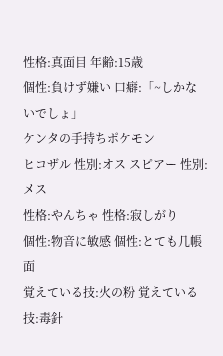性格:真面目 年齢:15歳
個性:負けず嫌い 口癖:「~しかないでしょ」
ケンタの手持ちポケモン
ヒコザル 性別:オス スピアー 性別:メス
性格:やんちゃ 性格:寂しがり
個性:物音に敏感 個性:とても几帳面
覚えている技:火の粉 覚えている技:毒針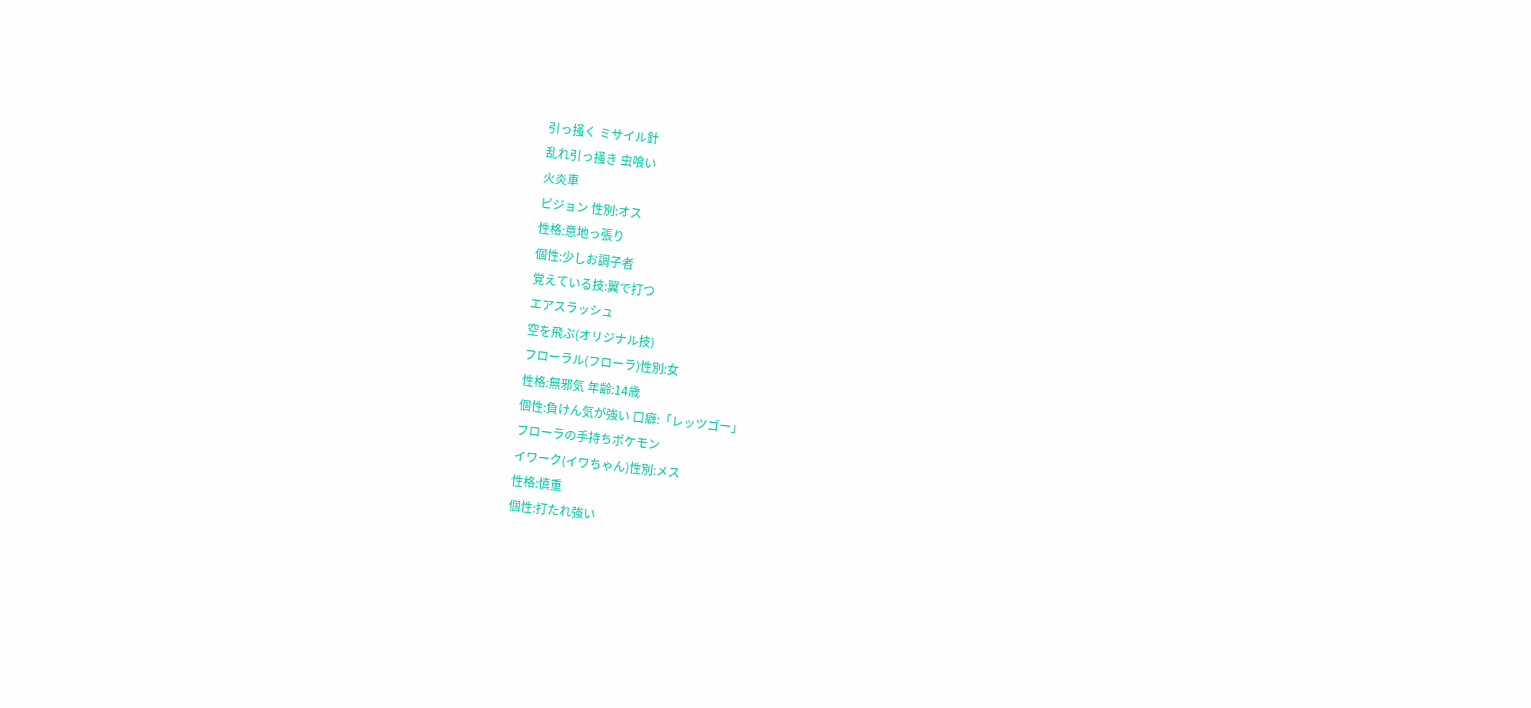引っ掻く ミサイル針
乱れ引っ掻き 虫喰い
火炎車
ピジョン 性別:オス
性格:意地っ張り
個性:少しお調子者
覚えている技:翼で打つ
エアスラッシュ
空を飛ぶ(オリジナル技)
フローラル(フローラ)性別:女
性格:無邪気 年齢:14歳
個性:負けん気が強い 口癖:「レッツゴー」
フローラの手持ちポケモン
イワーク(イワちゃん)性別:メス
性格:慎重
個性:打たれ強い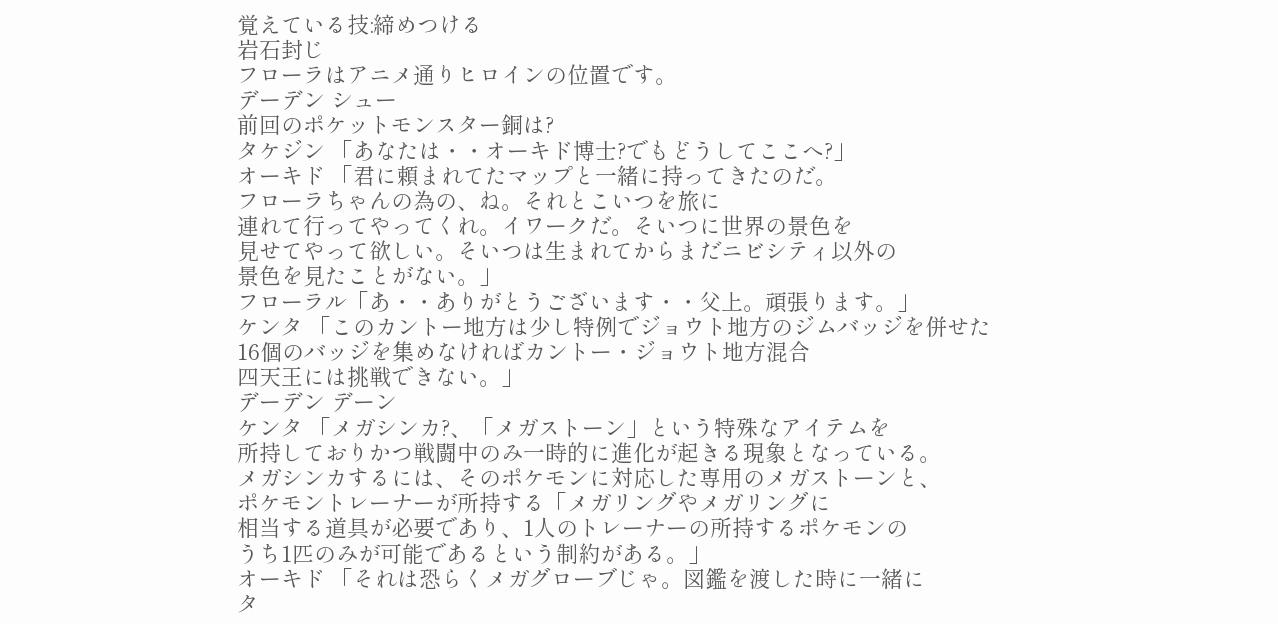覚えている技:締めつける
岩石封じ
フローラはアニメ通りヒロインの位置です。
デーデン シュー
前回のポケットモンスター銅は?
タケジン 「あなたは・・オーキド博士?でもどうしてここへ?」
オーキド 「君に頼まれてたマップと一緒に持ってきたのだ。
フローラちゃんの為の、ね。それとこいつを旅に
連れて行ってやってくれ。イワークだ。そいつに世界の景色を
見せてやって欲しい。そいつは生まれてからまだニビシティ以外の
景色を見たことがない。」
フローラル「あ・・ありがとうございます・・父上。頑張ります。」
ケンタ 「このカントー地方は少し特例でジョウト地方のジムバッジを併せた
16個のバッジを集めなければカントー・ジョウト地方混合
四天王には挑戦できない。」
デーデン デーン
ケンタ 「メガシンカ?、「メガストーン」という特殊なアイテムを
所持しておりかつ戦闘中のみ一時的に進化が起きる現象となっている。
メガシンカするには、そのポケモンに対応した専用のメガストーンと、
ポケモントレーナーが所持する「メガリングやメガリングに
相当する道具が必要であり、1人のトレーナーの所持するポケモンの
うち1匹のみが可能であるという制約がある。」
オーキド 「それは恐らくメガグローブじゃ。図鑑を渡した時に一緒に
タ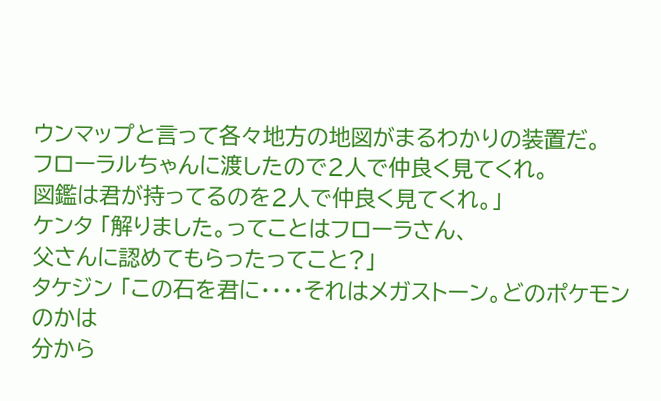ウンマップと言って各々地方の地図がまるわかりの装置だ。
フローラルちゃんに渡したので2人で仲良く見てくれ。
図鑑は君が持ってるのを2人で仲良く見てくれ。」
ケンタ 「解りました。ってことはフローラさん、
父さんに認めてもらったってこと?」
タケジン 「この石を君に・・・・それはメガストーン。どのポケモンのかは
分から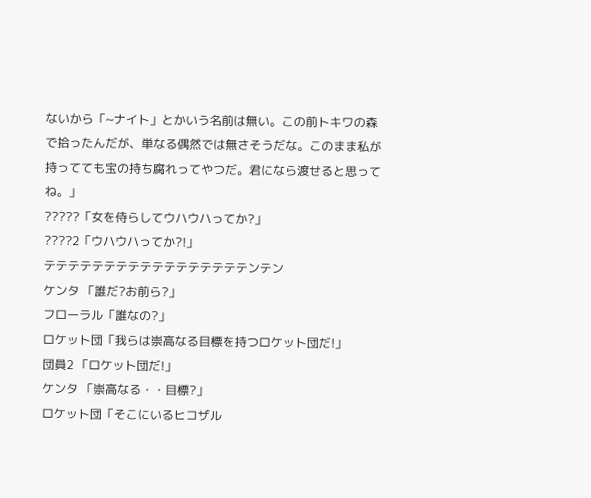ないから「~ナイト」とかいう名前は無い。この前トキワの森
で拾ったんだが、単なる偶然では無さそうだな。このまま私が
持ってても宝の持ち腐れってやつだ。君になら渡せると思ってね。」
?????「女を侍らしてウハウハってか?」
????2「ウハウハってか?!」
テテテテテテテテテテテテテテテテテンテン
ケンタ 「誰だ?お前ら?」
フローラル「誰なの?」
ロケット団「我らは崇高なる目標を持つロケット団だ!」
団員2 「ロケット団だ!」
ケンタ 「崇高なる・・目標?」
ロケット団「そこにいるヒコザル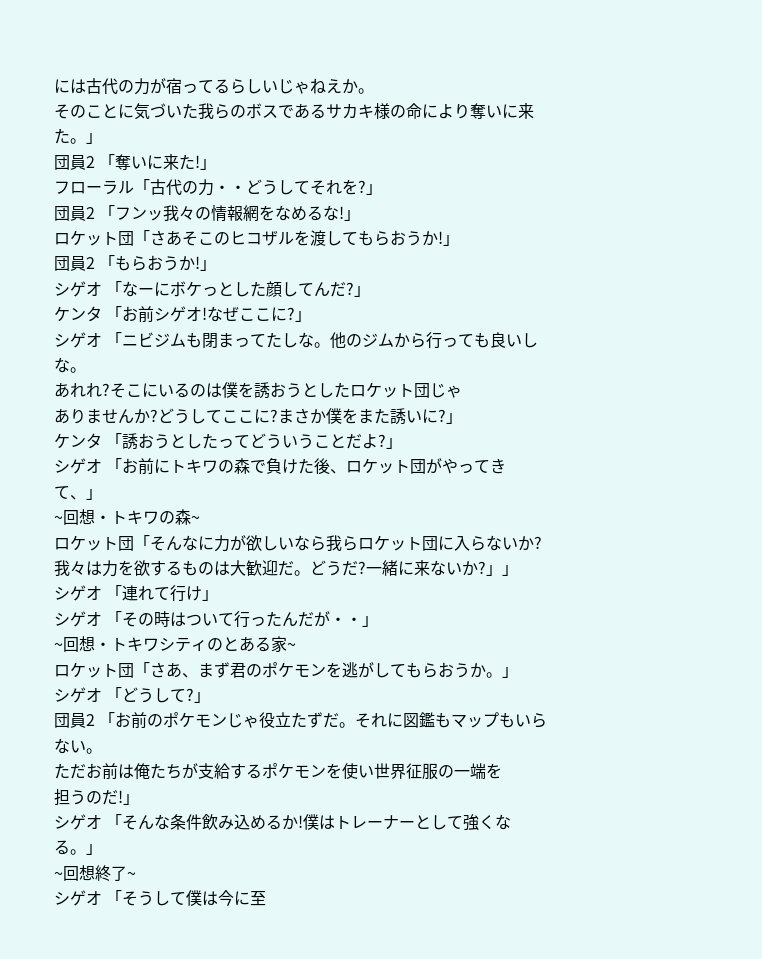には古代の力が宿ってるらしいじゃねえか。
そのことに気づいた我らのボスであるサカキ様の命により奪いに来た。」
団員2 「奪いに来た!」
フローラル「古代の力・・どうしてそれを?」
団員2 「フンッ我々の情報網をなめるな!」
ロケット団「さあそこのヒコザルを渡してもらおうか!」
団員2 「もらおうか!」
シゲオ 「なーにボケっとした顔してんだ?」
ケンタ 「お前シゲオ!なぜここに?」
シゲオ 「ニビジムも閉まってたしな。他のジムから行っても良いしな。
あれれ?そこにいるのは僕を誘おうとしたロケット団じゃ
ありませんか?どうしてここに?まさか僕をまた誘いに?」
ケンタ 「誘おうとしたってどういうことだよ?」
シゲオ 「お前にトキワの森で負けた後、ロケット団がやってきて、」
~回想・トキワの森~
ロケット団「そんなに力が欲しいなら我らロケット団に入らないか?
我々は力を欲するものは大歓迎だ。どうだ?一緒に来ないか?」」
シゲオ 「連れて行け」
シゲオ 「その時はついて行ったんだが・・」
~回想・トキワシティのとある家~
ロケット団「さあ、まず君のポケモンを逃がしてもらおうか。」
シゲオ 「どうして?」
団員2 「お前のポケモンじゃ役立たずだ。それに図鑑もマップもいらない。
ただお前は俺たちが支給するポケモンを使い世界征服の一端を
担うのだ!」
シゲオ 「そんな条件飲み込めるか!僕はトレーナーとして強くなる。」
~回想終了~
シゲオ 「そうして僕は今に至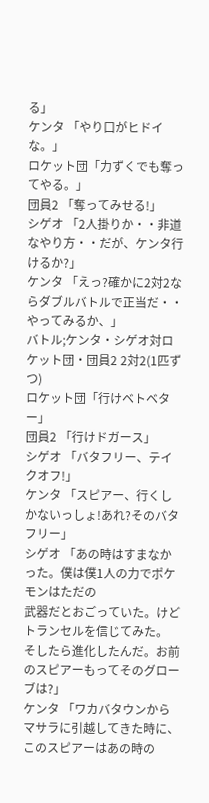る」
ケンタ 「やり口がヒドイな。」
ロケット団「力ずくでも奪ってやる。」
団員2 「奪ってみせる!」
シゲオ 「2人掛りか・・非道なやり方・・だが、ケンタ行けるか?」
ケンタ 「えっ?確かに2対2ならダブルバトルで正当だ・・やってみるか、」
バトル;ケンタ・シゲオ対ロケット団・団員2 2対2(1匹ずつ)
ロケット団「行けベトベター」
団員2 「行けドガース」
シゲオ 「バタフリー、テイクオフ!」
ケンタ 「スピアー、行くしかないっしょ!あれ?そのバタフリー」
シゲオ 「あの時はすまなかった。僕は僕1人の力でポケモンはただの
武器だとおごっていた。けどトランセルを信じてみた。
そしたら進化したんだ。お前のスピアーもってそのグローブは?」
ケンタ 「ワカバタウンからマサラに引越してきた時に、このスピアーはあの時の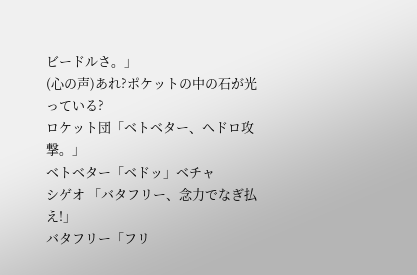ビードルさ。」
(心の声)あれ?ポケットの中の石が光っている?
ロケット団「ベトベター、ヘドロ攻撃。」
ベトベター「ベドッ」ベチャ
シゲオ 「バタフリー、念力でなぎ払え!」
バタフリー「フリ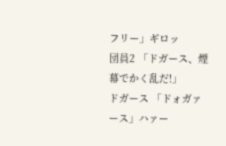フリー」ギロッ
団員2 「ドガース、煙幕でかく乱だ!」
ドガース 「ドォガァース」ハァー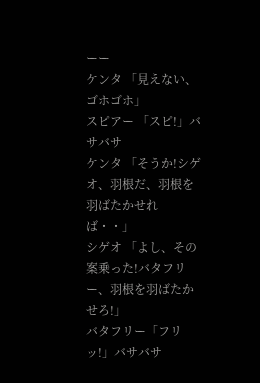ーー
ケンタ 「見えない、ゴホゴホ」
スピアー 「スピ!」バサバサ
ケンタ 「そうか!シゲオ、羽根だ、羽根を羽ばたかせれば・・」
シゲオ 「よし、その案乗った!バタフリー、羽根を羽ばたかせろ!」
バタフリー「フリッ!」バサバサ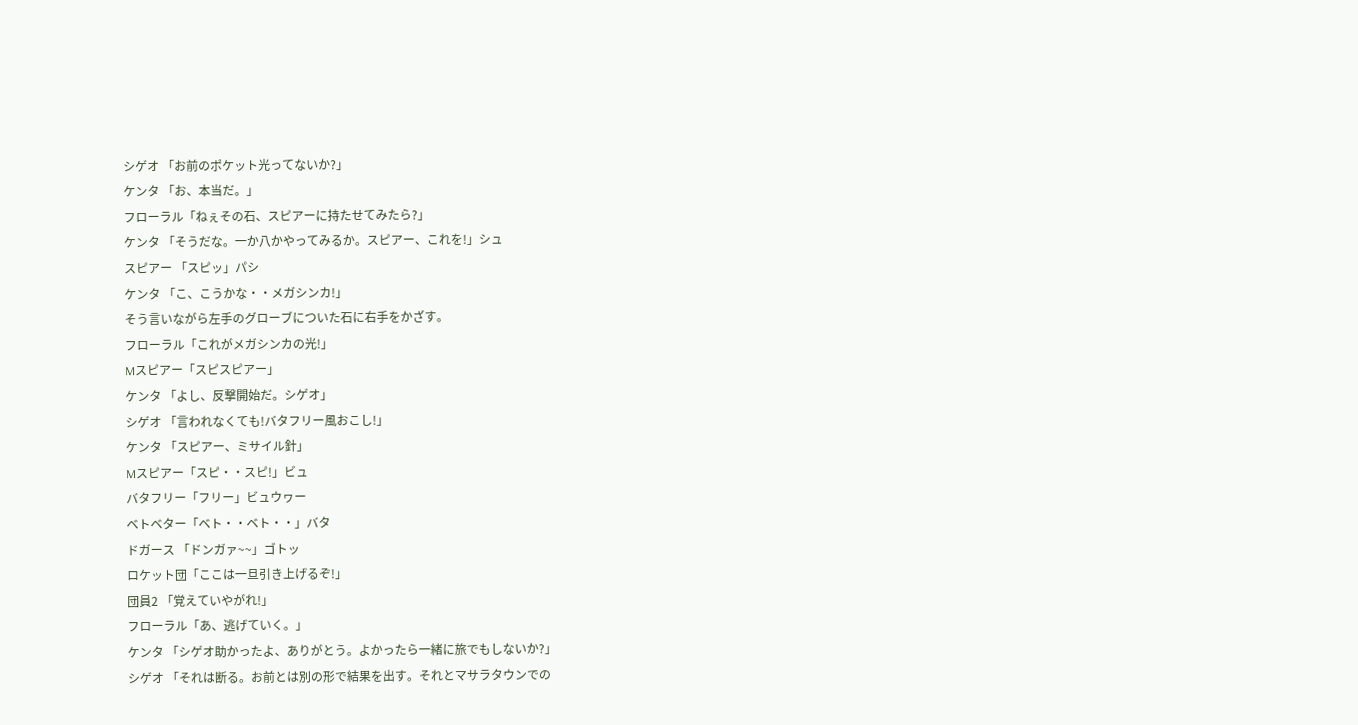シゲオ 「お前のポケット光ってないか?」
ケンタ 「お、本当だ。」
フローラル「ねぇその石、スピアーに持たせてみたら?」
ケンタ 「そうだな。一か八かやってみるか。スピアー、これを!」シュ
スピアー 「スピッ」パシ
ケンタ 「こ、こうかな・・メガシンカ!」
そう言いながら左手のグローブについた石に右手をかざす。
フローラル「これがメガシンカの光!」
Mスピアー「スピスピアー」
ケンタ 「よし、反撃開始だ。シゲオ」
シゲオ 「言われなくても!バタフリー風おこし!」
ケンタ 「スピアー、ミサイル針」
Mスピアー「スピ・・スピ!」ビュ
バタフリー「フリー」ビュウヮー
ベトベター「ベト・・ベト・・」バタ
ドガース 「ドンガァ~~」ゴトッ
ロケット団「ここは一旦引き上げるぞ!」
団員2 「覚えていやがれ!」
フローラル「あ、逃げていく。」
ケンタ 「シゲオ助かったよ、ありがとう。よかったら一緒に旅でもしないか?」
シゲオ 「それは断る。お前とは別の形で結果を出す。それとマサラタウンでの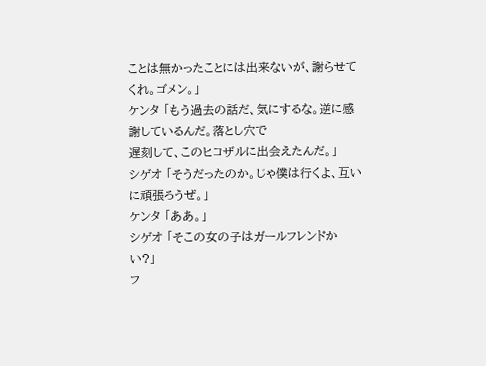ことは無かったことには出来ないが、謝らせてくれ。ゴメン。」
ケンタ 「もう過去の話だ、気にするな。逆に感謝しているんだ。落とし穴で
遅刻して、このヒコザルに出会えたんだ。」
シゲオ 「そうだったのか。じゃ僕は行くよ、互いに頑張ろうぜ。」
ケンタ 「ああ。」
シゲオ 「そこの女の子はガールフレンドかい?」
フ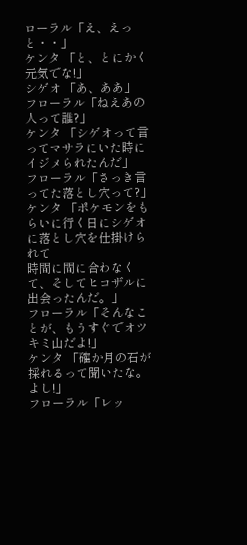ローラル「え、えっと・・」
ケンタ 「と、とにかく元気でな!」
シゲオ 「あ、ああ」
フローラル「ねえあの人って誰?」
ケンタ 「シゲオって言ってマサラにいた時にイジメられたんだ」
フローラル「さっき言ってた落とし穴って?」
ケンタ 「ポケモンをもらいに行く日にシゲオに落とし穴を仕掛けられて
時間に間に合わなくて、そしてヒコザルに出会ったんだ。」
フローラル「そんなことが、もうすぐでオツキミ山だよ!」
ケンタ 「確か月の石が採れるって聞いたな。よし!」
フローラル「レッ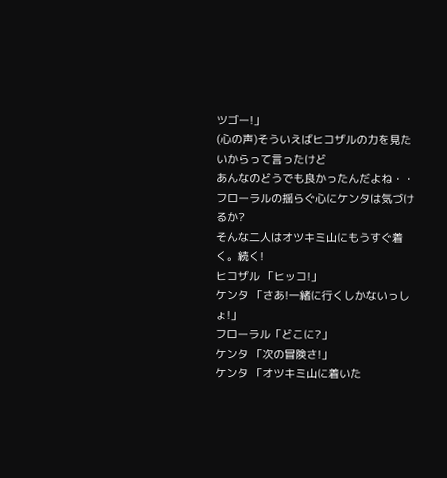ツゴー!」
(心の声)そういえばヒコザルの力を見たいからって言ったけど
あんなのどうでも良かったんだよね・・
フローラルの揺らぐ心にケンタは気づけるか?
そんな二人はオツキミ山にもうすぐ着く。続く!
ヒコザル 「ヒッコ!」
ケンタ 「さあ!一緒に行くしかないっしょ!」
フローラル「どこに?」
ケンタ 「次の冒険さ!」
ケンタ 「オツキミ山に着いた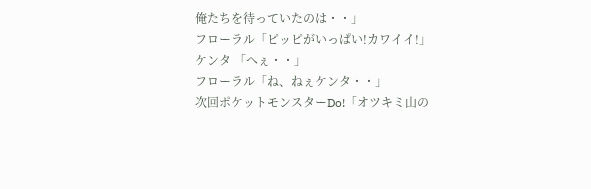俺たちを待っていたのは・・」
フローラル「ピッピがいっぱい!カワイイ!」
ケンタ 「へぇ・・」
フローラル「ね、ねぇケンタ・・」
次回ポケットモンスターDo!「オツキミ山の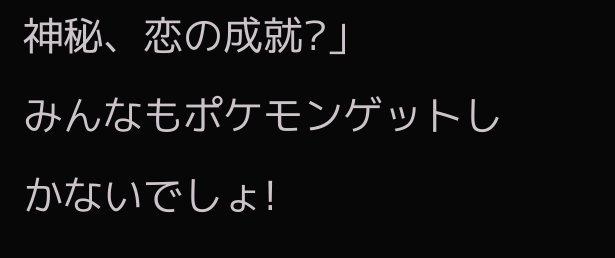神秘、恋の成就?」
みんなもポケモンゲットしかないでしょ!